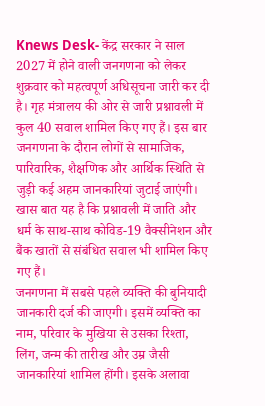Knews Desk- केंद्र सरकार ने साल 2027 में होने वाली जनगणना को लेकर शुक्रवार को महत्वपूर्ण अधिसूचना जारी कर दी है। गृह मंत्रालय की ओर से जारी प्रश्नावली में कुल 40 सवाल शामिल किए गए हैं। इस बार जनगणना के दौरान लोगों से सामाजिक, पारिवारिक, शैक्षणिक और आर्थिक स्थिति से जुड़ी कई अहम जानकारियां जुटाई जाएंगी। खास बात यह है कि प्रश्नावली में जाति और धर्म के साथ-साथ कोविड-19 वैक्सीनेशन और बैंक खातों से संबंधित सवाल भी शामिल किए गए हैं।
जनगणना में सबसे पहले व्यक्ति की बुनियादी जानकारी दर्ज की जाएगी। इसमें व्यक्ति का नाम, परिवार के मुखिया से उसका रिश्ता, लिंग, जन्म की तारीख और उम्र जैसी जानकारियां शामिल होंगी। इसके अलावा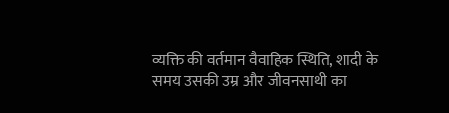व्यक्ति की वर्तमान वैवाहिक स्थिति, शादी के समय उसकी उम्र और जीवनसाथी का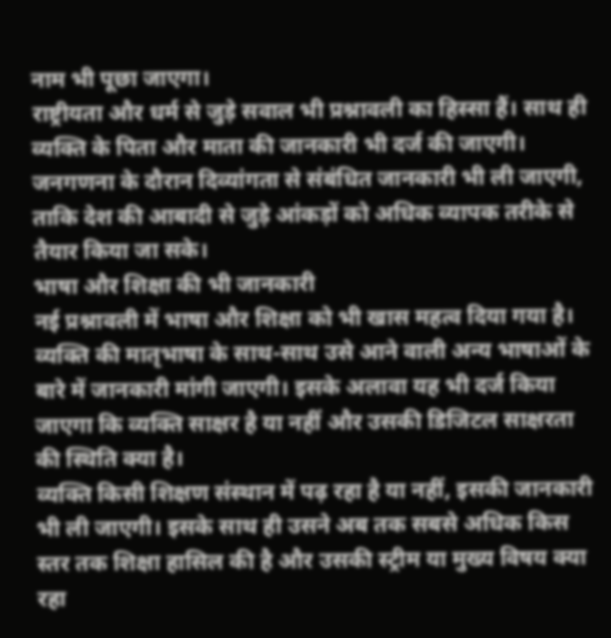नाम भी पूछा जाएगा।
राष्ट्रीयता और धर्म से जुड़े सवाल भी प्रश्नावली का हिस्सा हैं। साथ ही व्यक्ति के पिता और माता की जानकारी भी दर्ज की जाएगी। जनगणना के दौरान दिव्यांगता से संबंधित जानकारी भी ली जाएगी, ताकि देश की आबादी से जुड़े आंकड़ों को अधिक व्यापक तरीके से तैयार किया जा सके।
भाषा और शिक्षा की भी जानकारी
नई प्रश्नावली में भाषा और शिक्षा को भी खास महत्व दिया गया है। व्यक्ति की मातृभाषा के साथ-साथ उसे आने वाली अन्य भाषाओं के बारे में जानकारी मांगी जाएगी। इसके अलावा यह भी दर्ज किया जाएगा कि व्यक्ति साक्षर है या नहीं और उसकी डिजिटल साक्षरता की स्थिति क्या है।
व्यक्ति किसी शिक्षण संस्थान में पढ़ रहा है या नहीं, इसकी जानकारी भी ली जाएगी। इसके साथ ही उसने अब तक सबसे अधिक किस स्तर तक शिक्षा हासिल की है और उसकी स्ट्रीम या मुख्य विषय क्या रहा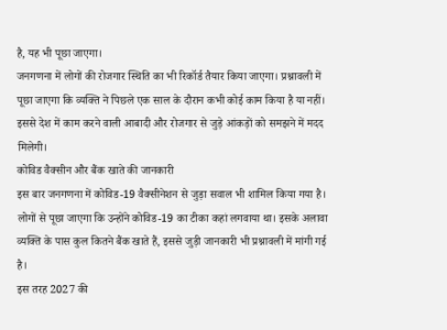है, यह भी पूछा जाएगा।
जनगणना में लोगों की रोजगार स्थिति का भी रिकॉर्ड तैयार किया जाएगा। प्रश्नावली में पूछा जाएगा कि व्यक्ति ने पिछले एक साल के दौरान कभी कोई काम किया है या नहीं। इससे देश में काम करने वाली आबादी और रोजगार से जुड़े आंकड़ों को समझने में मदद मिलेगी।
कोविड वैक्सीन और बैंक खाते की जानकारी
इस बार जनगणना में कोविड-19 वैक्सीनेशन से जुड़ा सवाल भी शामिल किया गया है। लोगों से पूछा जाएगा कि उन्होंने कोविड-19 का टीका कहां लगवाया था। इसके अलावा व्यक्ति के पास कुल कितने बैंक खाते हैं, इससे जुड़ी जानकारी भी प्रश्नावली में मांगी गई है।
इस तरह 2027 की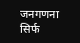जनगणना सिर्फ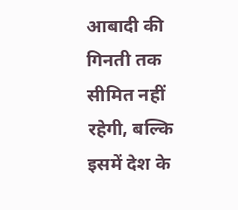आबादी की गिनती तक सीमित नहीं रहेगी, बल्कि इसमें देश के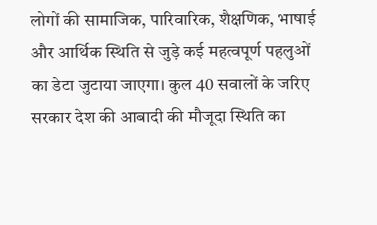लोगों की सामाजिक, पारिवारिक, शैक्षणिक, भाषाई और आर्थिक स्थिति से जुड़े कई महत्वपूर्ण पहलुओं का डेटा जुटाया जाएगा। कुल 40 सवालों के जरिए सरकार देश की आबादी की मौजूदा स्थिति का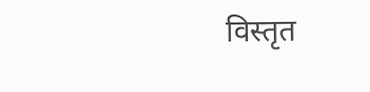विस्तृत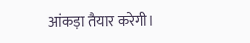आंकड़ा तैयार करेगी।